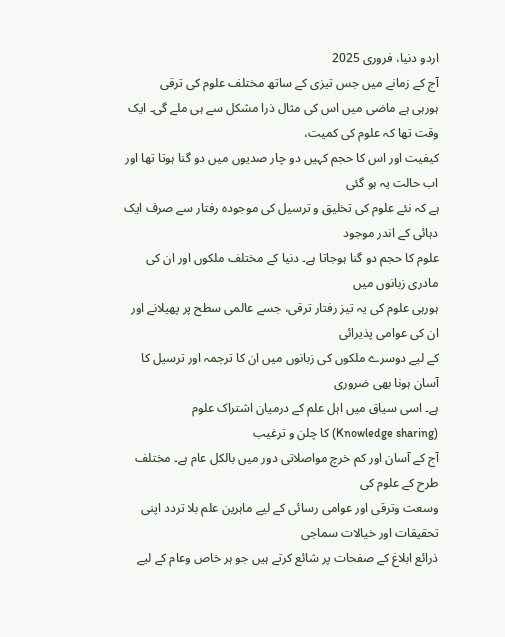اردو دنیا، فروری 2025
آج کے زمانے میں جس تیزی کے ساتھ مختلف علوم کی ترقی
ہورہی ہے ماضی میں اس کی مثال ذرا مشکل سے ہی ملے گی۔ ایک وقت تھا کہ علوم کی کمیت،
کیفیت اور اس کا حجم کہیں دو چار صدیوں میں دو گنا ہوتا تھا اور اب حالت یہ ہو گئی
ہے کہ نئے علوم کی تخلیق و ترسیل کی موجودہ رفتار سے صرف ایک دہائی کے اندر موجود
علوم کا حجم دو گنا ہوجاتا ہے۔ دنیا کے مختلف ملکوں اور ان کی مادری زبانوں میں
ہورہی علوم کی یہ تیز رفتار ترقی، جسے عالمی سطح پر پھیلانے اور ان کی عوامی پذیرائی
کے لیے دوسرے ملکوں کی زبانوں میں ان کا ترجمہ اور ترسیل کا آسان ہونا بھی ضروری
ہے۔ اسی سیاق میں اہل علم کے درمیان اشتراک علوم
(Knowledge sharing) کا چلن و ترغیب
آج کے آسان اور کم خرچ مواصلاتی دور میں بالکل عام ہے۔ مختلف طرح کے علوم کی
وسعت وترقی اور عوامی رسائی کے لیے ماہرین علم بلا تردد اپنی تحقیقات اور خیالات سماجی
ذرائع ابلاغ کے صفحات پر شائع کرتے ہیں جو ہر خاص وعام کے لیے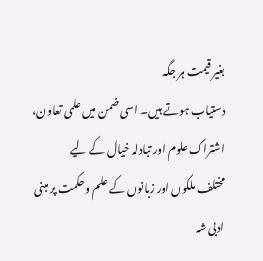بغیر قیمت ہر جگہ
دستیاب ہوتے ہیں۔ اسی ضمن میں علمی تعاون، اشتراک علوم اور تبادلہ خیال کے لیے
مختلف ملکوں اور زبانوں کے علم وحکمت پر مبنی ادبی شہ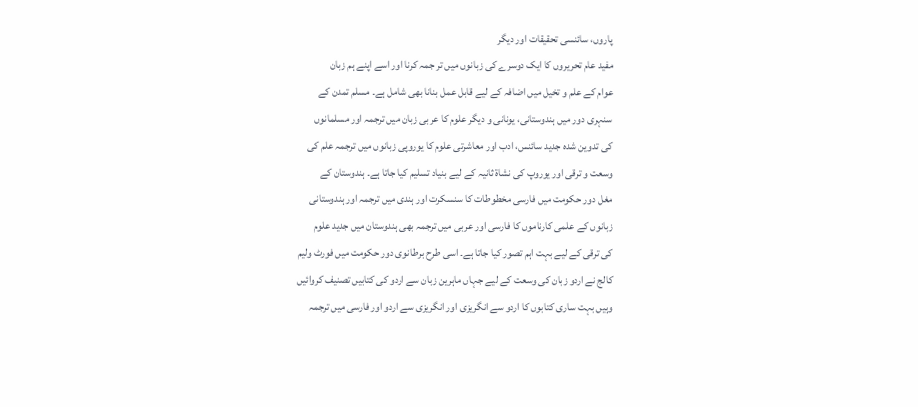پاروں، سائنسی تحقیقات اور دیگر
مفید عام تحریروں کا ایک دوسرے کی زبانوں میں تر جمہ کرنا اور اسے اپنے ہم زبان
عوام کے علم و تخیل میں اضافہ کے لیے قابل عمل بنانا بھی شامل ہے۔ مسلم تمدن کے
سنہری دور میں ہندوستانی، یونانی و دیگر علوم کا عربی زبان میں ترجمہ اور مسلمانوں
کی تدوین شدہ جدید سائنس، ادب اور معاشرتی علوم کا یوروپی زبانوں میں ترجمہ علم کی
وسعت و ترقی اور یوروپ کی نشاۃ ثانیہ کے لیے بنیاد تسلیم کیا جاتا ہے۔ ہندوستان کے
مغل دور حکومت میں فارسی مخطوطات کا سنسکرت اور ہندی میں ترجمہ اور ہندوستانی
زبانوں کے علمی کارناموں کا فارسی اور عربی میں ترجمہ بھی ہندوستان میں جدید علوم
کی ترقی کے لیے بہت اہم تصور کیا جاتا ہے۔ اسی طرح برطانوی دور حکومت میں فورٹ ولیم
کالج نے اردو زبان کی وسعت کے لیے جہاں ماہرین زبان سے اردو کی کتابیں تصنیف کروائیں
وہیں بہت ساری کتابوں کا اردو سے انگریزی اور انگریزی سے اردو اور فارسی میں ترجمہ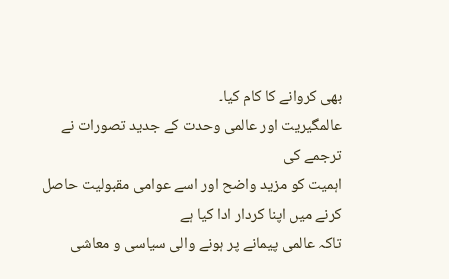بھی کروانے کا کام کیا۔
عالمگیریت اور عالمی وحدت کے جدید تصورات نے ترجمے کی
اہمیت کو مزید واضح اور اسے عوامی مقبولیت حاصل کرنے میں اپنا کردار ادا کیا ہے
تاکہ عالمی پیمانے پر ہونے والی سیاسی و معاشی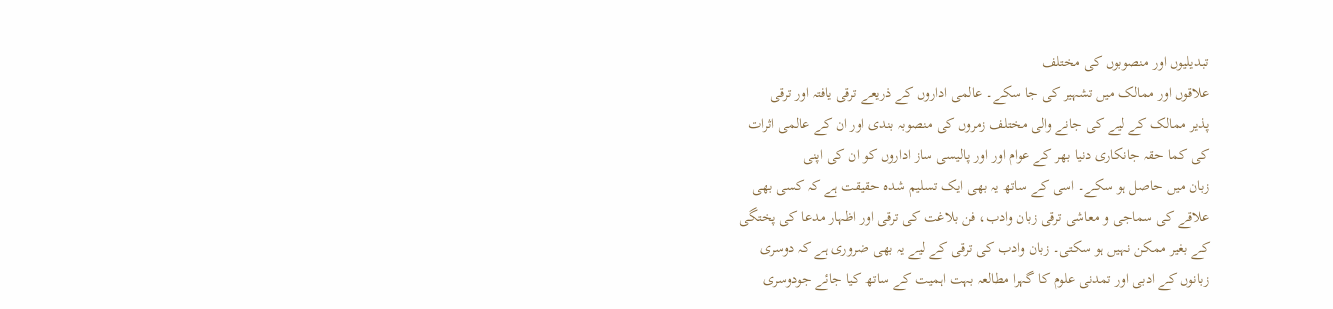تبدیلیوں اور منصوبوں کی مختلف
علاقوں اور ممالک میں تشہیر کی جا سکے۔ عالمی اداروں کے ذریعے ترقی یافتہ اور ترقی
پذیر ممالک کے لیے کی جانے والی مختلف زمروں کی منصوبہ بندی اور ان کے عالمی اثرات
کی کما حقہ جانکاری دنیا بھر کے عوام اور اور پالیسی ساز اداروں کو ان کی اپنی
زبان میں حاصل ہو سکے۔ اسی کے ساتھ یہ بھی ایک تسلیم شدہ حقیقت ہے کہ کسی بھی
علاقے کی سماجی و معاشی ترقی زبان وادب، فن بلاغت کی ترقی اور اظہار مدعا کی پختگی
کے بغیر ممکن نہیں ہو سکتی۔ زبان وادب کی ترقی کے لیے یہ بھی ضروری ہے کہ دوسری
زبانوں کے ادبی اور تمدنی علوم کا گہرا مطالعہ بہت اہمیت کے ساتھ کیا جائے جودوسری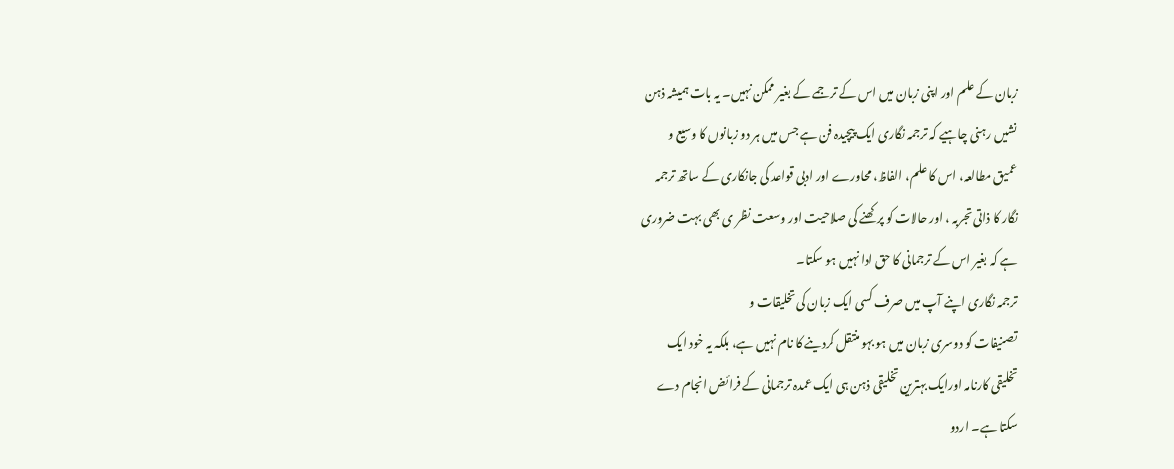زبان کے علم اور اپنی زبان میں اس کے ترجمے کے بغیر ممکن نہیں۔ یہ بات ہمیشہ ذہن
نشیں رہنی چاہیے کہ ترجمہ نگاری ایک پیچیدہ فن ہے جس میں ہر دو زبانوں کا وسیع و
عمیق مطالعہ، اس کا علم، الفاظ، محاورے اور ادبی قواعد کی جانکاری کے ساتھ ترجمہ
نگار کا ذاتی تجربہ ، اور حالات کو پرکھنے کی صلاحیت اور وسعت نظر ی بھی بہت ضروری
ہے کہ بغیر اس کے ترجمانی کا حق ادا نہیں ہو سکتا۔
ترجمہ نگاری اپنے آپ میں صرف کسی ایک زبان کی تخلیقات و
تصنیفات کو دوسری زبان میں ہو بہو منتقل کردینے کا نام نہیں ہے، بلکہ یہ خود ایک
تخلیقی کارنامہ اورایک بہترین تخلیقی ذہن ہی ایک عمدہ ترجمانی کے فرائض انجام دے
سکتا ہے۔ اردو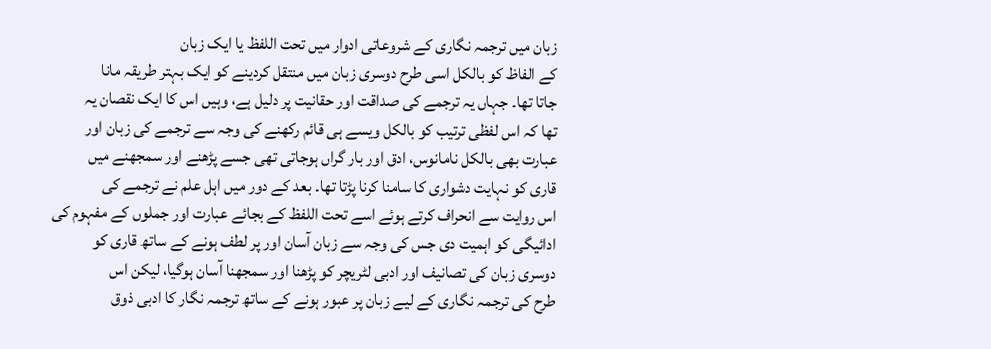زبان میں ترجمہ نگاری کے شروعاتی ادوار میں تحت اللفظ یا ایک زبان
کے الفاظ کو بالکل اسی طرح دوسری زبان میں منتقل کردینے کو ایک بہتر طریقہ مانا
جاتا تھا۔ جہاں یہ ترجمے کی صداقت اور حقانیت پر دلیل ہے، وہیں اس کا ایک نقصان یہ
تھا کہ اس لفظی ترتیب کو بالکل ویسے ہی قائم رکھنے کی وجہ سے ترجمے کی زبان اور
عبارت بھی بالکل نامانوس، ادق اور بار گراں ہوجاتی تھی جسے پڑھنے اور سمجھنے میں
قاری کو نہایت دشواری کا سامنا کرنا پڑتا تھا۔ بعد کے دور میں اہل علم نے ترجمے کی
اس روایت سے انحراف کرتے ہوئے اسے تحت اللفظ کے بجائے عبارت اور جملوں کے مفہوم کی
ادائیگی کو اہمیت دی جس کی وجہ سے زبان آسان اور پر لطف ہونے کے ساتھ قاری کو
دوسری زبان کی تصانیف اور ادبی لٹریچر کو پڑھنا اور سمجھنا آسان ہوگیا، لیکن اس
طرح کی ترجمہ نگاری کے لیے زبان پر عبور ہونے کے ساتھ ترجمہ نگار کا ادبی ذوق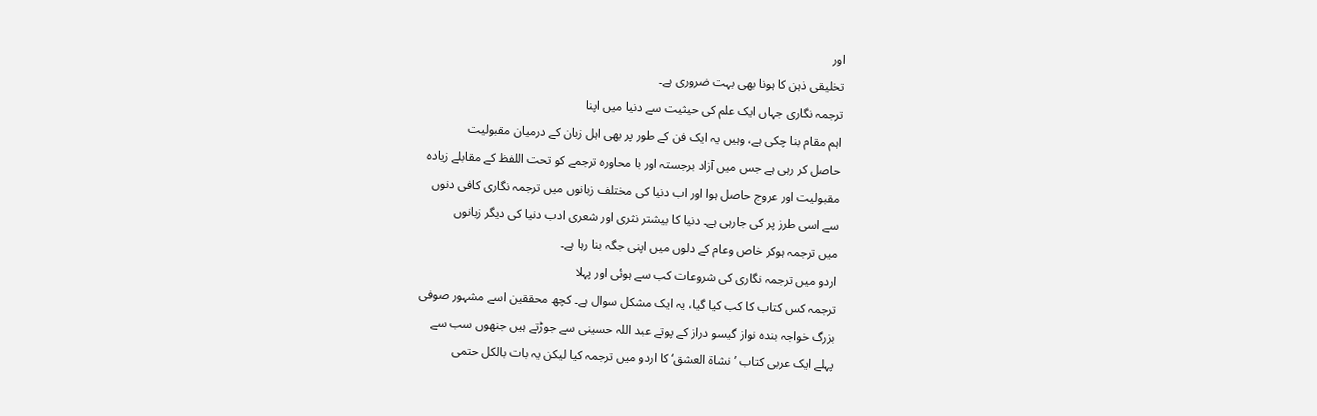اور
تخلیقی ذہن کا ہونا بھی بہت ضروری ہے۔
ترجمہ نگاری جہاں ایک علم کی حیثیت سے دنیا میں اپنا
اہم مقام بنا چکی ہے، وہیں یہ ایک فن کے طور پر بھی اہل زبان کے درمیان مقبولیت
حاصل کر رہی ہے جس میں آزاد برجستہ اور با محاورہ ترجمے کو تحت اللفظ کے مقابلے زیادہ
مقبولیت اور عروج حاصل ہوا اور اب دنیا کی مختلف زبانوں میں ترجمہ نگاری کافی دنوں
سے اسی طرز پر کی جارہی ہے۔ دنیا کا بیشتر نثری اور شعری ادب دنیا کی دیگر زبانوں
میں ترجمہ ہوکر خاص وعام کے دلوں میں اپنی جگہ بنا رہا ہے۔
اردو میں ترجمہ نگاری کی شروعات کب سے ہوئی اور پہلا
ترجمہ کس کتاب کا کب کیا گیا، یہ ایک مشکل سوال ہے۔ کچھ محققین اسے مشہور صوفی
بزرگ خواجہ بندہ نواز گیسو دراز کے پوتے عبد اللہ حسینی سے جوڑتے ہیں جنھوں سب سے
پہلے ایک عربی کتاب ’نشاۃ العشق‘ کا اردو میں ترجمہ کیا لیکن یہ بات بالکل حتمی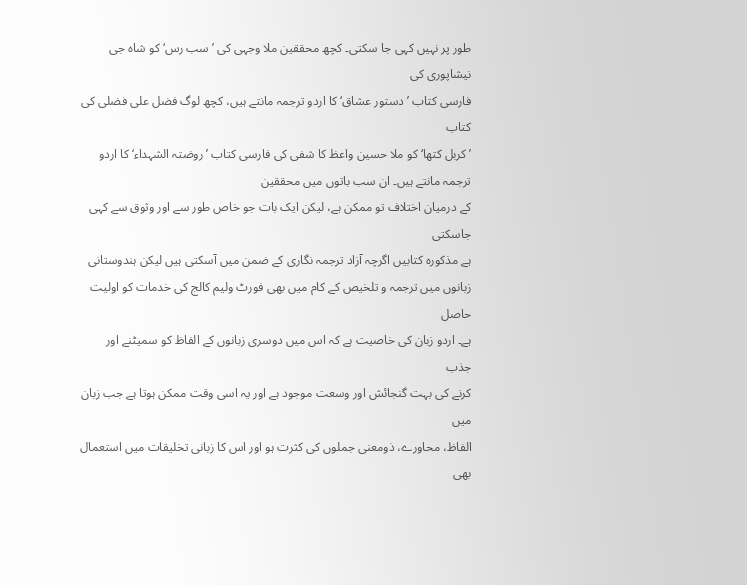طور پر نہیں کہی جا سکتی۔ کچھ محققین ملا وجہی کی ’سب رس‘ کو شاہ جی نیشاپوری کی
فارسی کتاب ’دستور عشاق‘ کا اردو ترجمہ مانتے ہیں، کچھ لوگ فضل علی فضلی کی کتاب
’کربل کتھا‘ کو ملا حسین واعظ کا شفی کی فارسی کتاب ’روضتہ الشہداء‘ کا اردو ترجمہ مانتے ہیں۔ ان سب باتوں میں محققین
کے درمیان اختلاف تو ممکن ہے، لیکن ایک بات جو خاص طور سے اور وثوق سے کہی جاسکتی
ہے مذکورہ کتابیں اگرچہ آزاد ترجمہ نگاری کے ضمن میں آسکتی ہیں لیکن ہندوستانی
زبانوں میں ترجمہ و تلخیص کے کام میں بھی فورٹ ولیم کالج کی خدمات کو اولیت حاصل
ہے۔ اردو زبان کی خاصیت ہے کہ اس میں دوسری زبانوں کے الفاظ کو سمیٹنے اور جذب
کرنے کی بہت گنجائش اور وسعت موجود ہے اور یہ اسی وقت ممکن ہوتا ہے جب زبان میں
الفاظ، محاورے، ذومعنی جملوں کی کثرت ہو اور اس کا زبانی تخلیقات میں استعمال بھی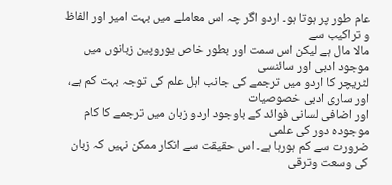عام طور پر ہوتا ہو۔ اردو اگر چہ اس معاملے میں بہت امیر اور الفاظ و تراکیب سے
مالا مال ہے لیکن اس سمت اور بطور خاص یوروپین زبانوں میں موجود ادبی اور سائنسی
لٹریچر کا اردو میں ترجمے کی جانب اہل علم کی توجہ بہت کم ہے، اور ساری ادبی خصوصیات
اور اضافی لسانی فوائد کے باوجود اردو زبان میں ترجمے کا کام موجودہ دور کی علمی
ضرورت سے کم ہورہا ہے۔ اس حقیقت سے انکار ممکن نہیں کہ زبان کی وسعت وترقی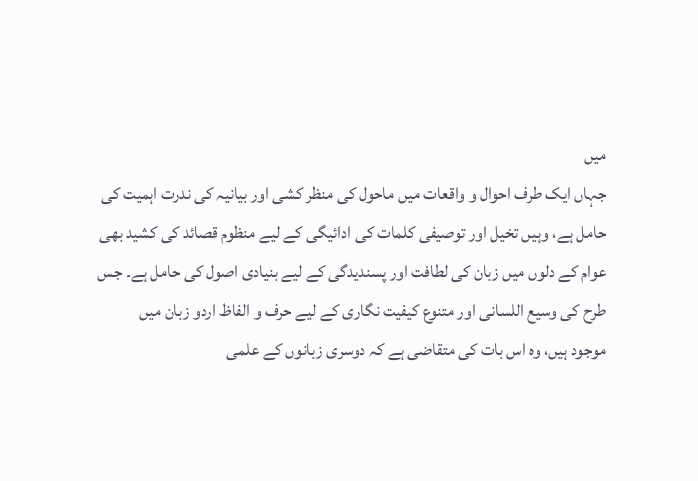میں
جہاں ایک طرف احوال و واقعات میں ماحول کی منظر کشی اور بیانیہ کی ندرت اہمیت کی
حامل ہے، وہیں تخیل اور توصیفی کلمات کی ادائیگی کے لیے منظوم قصائد کی کشید بھی
عوام کے دلوں میں زبان کی لطافت اور پسندیدگی کے لیے بنیادی اصول کی حامل ہے۔ جس
طرح کی وسیع اللسانی اور متنوع کیفیت نگاری کے لیے حرف و الفاظ اردو زبان میں
موجود ہیں، وہ اس بات کی متقاضی ہے کہ دوسری زبانوں کے علمی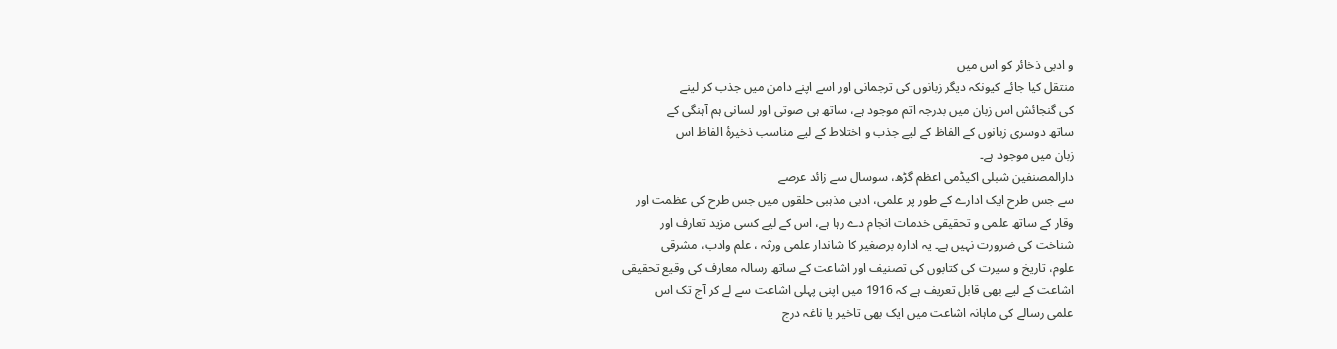و ادبی ذخائر کو اس میں
منتقل کیا جائے کیونکہ دیگر زبانوں کی ترجمانی اور اسے اپنے دامن میں جذب کر لینے
کی گنجائش اس زبان میں بدرجہ اتم موجود ہے، ساتھ ہی صوتی اور لسانی ہم آہنگی کے
ساتھ دوسری زبانوں کے الفاظ کے لیے جذب و اختلاط کے لیے مناسب ذخیرۂ الفاظ اس
زبان میں موجود ہے۔
دارالمصنفین شبلی اکیڈمی اعظم گڑھ، سوسال سے زائد عرصے
سے جس طرح ایک ادارے کے طور پر علمی، ادبی مذہبی حلقوں میں جس طرح کی عظمت اور
وقار کے ساتھ علمی و تحقیقی خدمات انجام دے رہا ہے، اس کے لیے کسی مزید تعارف اور
شناخت کی ضرورت نہیں ہے۔ یہ ادارہ برصغیر کا شاندار علمی ورثہ ، علم وادب، مشرقی
علوم، تاریخ و سیرت کی کتابوں کی تصنیف اور اشاعت کے ساتھ رسالہ معارف کی وقیع تحقیقی
اشاعت کے لیے بھی قابل تعریف ہے کہ 1916 میں اپنی پہلی اشاعت سے لے کر آج تک اس
علمی رسالے کی ماہانہ اشاعت میں ایک بھی تاخیر یا ناغہ درج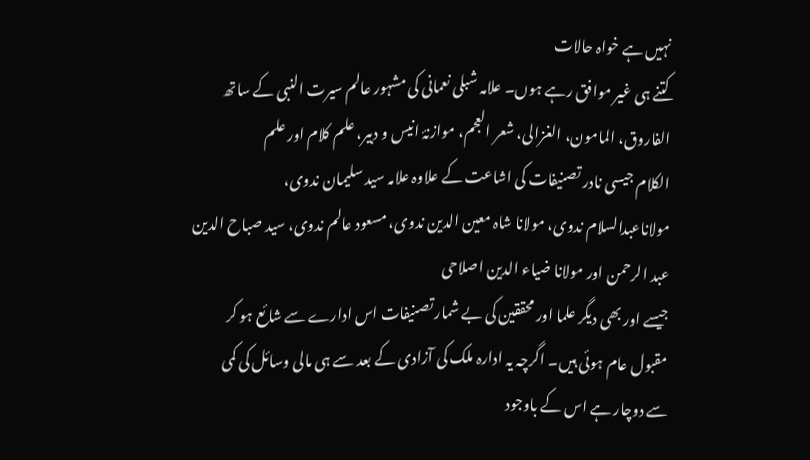نہیں ہے خواہ حالات
کتنے ہی غیر موافق رہے ہوں۔ علامہ شبلی نعمانی کی مشہور عالم سیرت النبی کے ساتھ
الفاروق، المامون، الغزالی، شعر العجم، موازنۂ انیس و دبیر، علم کلام اور علم
الکلام جیسی نادر تصنیفات کی اشاعت کے علاوہ علامہ سید سلیمان ندوی،
مولاناعبدالسلام ندوی، مولانا شاہ معین الدین ندوی، مسعود عالم ندوی، سید صباح الدین
عبد الرحمن اور مولانا ضیاء الدین اصلاحی
جیسے اور بھی دیگر علما اور محققین کی بے شمار تصنیفات اس ادارے سے شائع ہو کر
مقبول عام ہوئی ہیں۔ اگرچہ یہ ادارہ ملک کی آزادی کے بعد سے ہی مالی وسائل کی کمی
سے دوچار ہے اس کے باوجود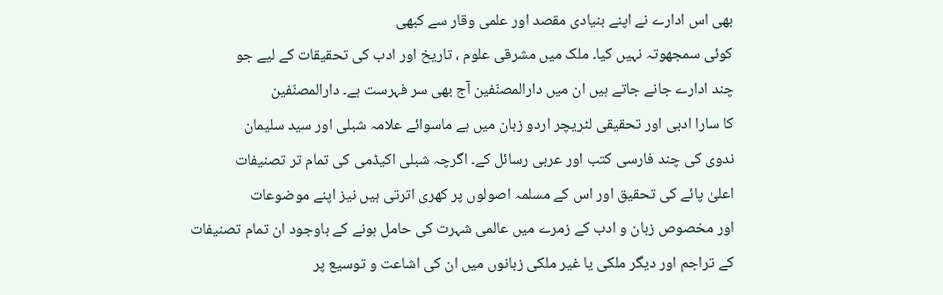بھی اس ادارے نے اپنے بنیادی مقصد اور علمی وقار سے کبھی
کوئی سمجھوتہ نہیں کیا۔ ملک میں مشرقی علوم ، تاریخ اور ادب کی تحقیقات کے لیے جو
چند ادارے جانے جاتے ہیں ان میں دارالمصنّفین آج بھی سر فہرست ہے۔ دارالمصنّفین
کا سارا ادبی اور تحقیقی لٹریچر اردو زبان میں ہے ماسوائے علامہ شبلی اور سید سلیمان
ندوی کی چند فارسی کتب اور عربی رسائل کے۔ اگرچہ شبلی اکیڈمی کی تمام تر تصنیفات
اعلیٰ پائے کی تحقیق اور اس کے مسلمہ اصولوں پر کھری اترتی ہیں نیز اپنے موضوعات
اور مخصوص زبان و ادب کے زمرے میں عالمی شہرت کی حامل ہونے کے باوجود ان تمام تصنیفات
کے تراجم اور دیگر ملکی یا غیر ملکی زبانوں میں ان کی اشاعت و توسیع پر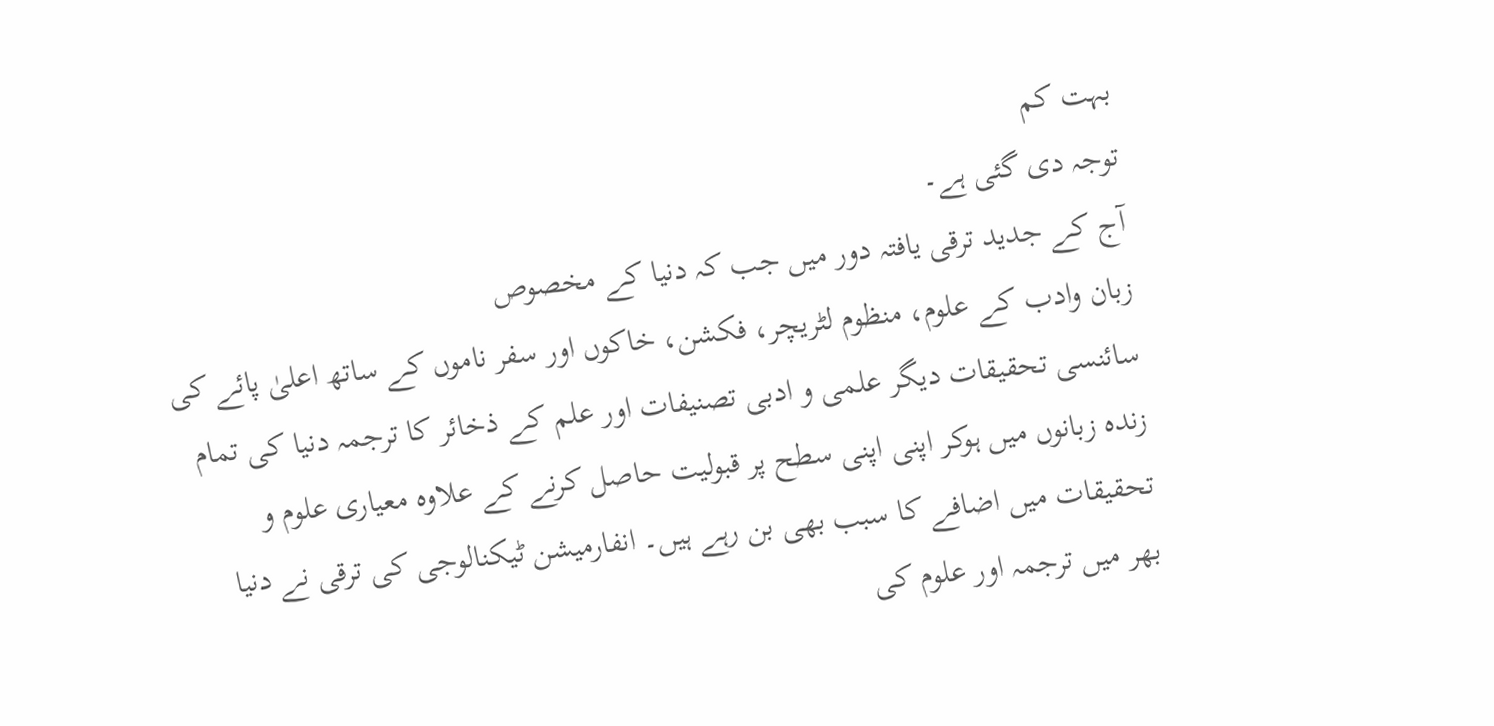بہت کم
توجہ دی گئی ہے۔
آج کے جدید ترقی یافتہ دور میں جب کہ دنیا کے مخصوص
زبان وادب کے علوم، منظوم لٹریچر، فکشن، خاکوں اور سفر ناموں کے ساتھ اعلیٰ پائے کی
سائنسی تحقیقات دیگر علمی و ادبی تصنیفات اور علم کے ذخائر کا ترجمہ دنیا کی تمام
زندہ زبانوں میں ہوکر اپنی اپنی سطح پر قبولیت حاصل کرنے کے علاوہ معیاری علوم و
تحقیقات میں اضافے کا سبب بھی بن رہے ہیں۔ انفارمیشن ٹیکنالوجی کی ترقی نے دنیا
بھر میں ترجمہ اور علوم کی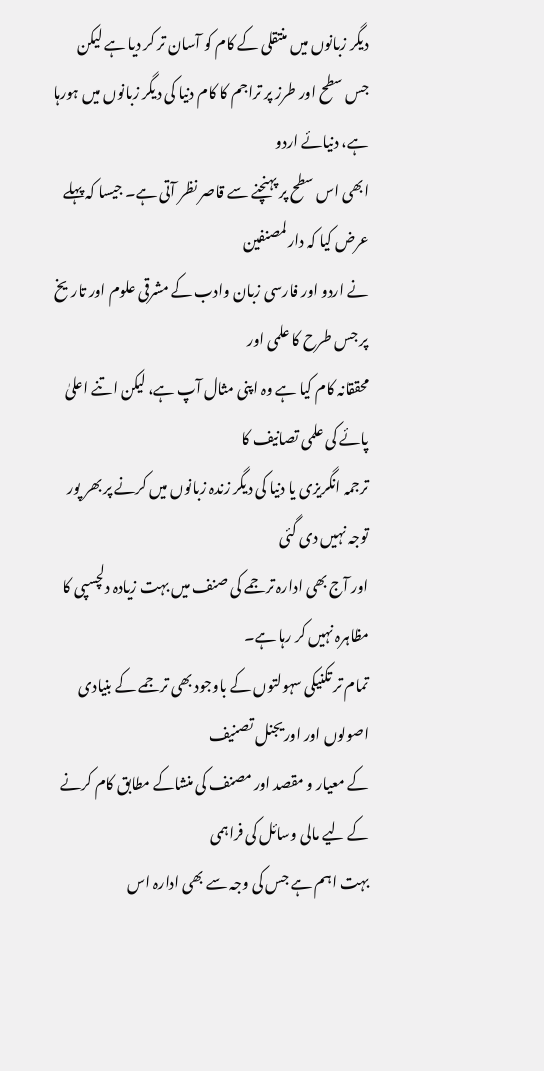دیگر زبانوں میں منتقلی کے کام کو آسان تر کر دیا ہے لیکن
جس سطح اور طرز پر تراجم کا کام دنیا کی دیگر زبانوں میں ہورہا ہے، دنیائے اردو
ابھی اس سطح پر پہنچنے سے قاصر نظر آتی ہے۔ جیسا کہ پہلے عرض کیا کہ دارلمصنفین
نے اردو اور فارسی زبان وادب کے مشرقی علوم اور تاریخ پر جس طرح کا علمی اور
محققانہ کام کیا ہے وہ اپنی مثال آپ ہے، لیکن اتنے اعلیٰ پائے کی علمی تصانیف کا
ترجمہ انگریزی یا دنیا کی دیگر زندہ زبانوں میں کرنے پر بھر پور توجہ نہیں دی گئی
اور آج بھی ادارہ ترجمے کی صنف میں بہت زیادہ دلچسپی کا مظاہرہ نہیں کر رہا ہے۔
تمام تر تکنیکی سہولتوں کے باوجود بھی ترجمے کے بنیادی اصولوں اور اوریجنل تصنیف
کے معیار و مقصد اور مصنف کی منشاکے مطابق کام کرنے کے لیے مالی وسائل کی فراہمی
بہت اہم ہے جس کی وجہ سے بھی ادارہ اس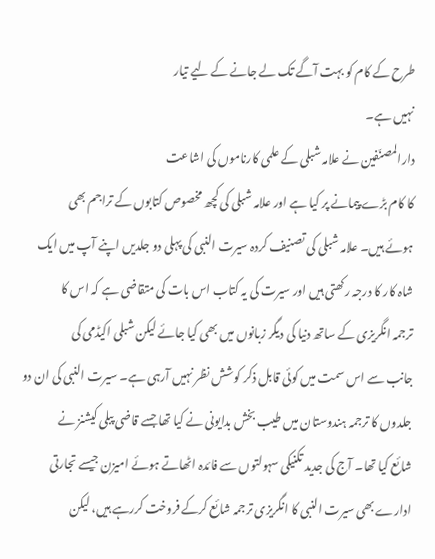طرح کے کام کو بہت آگے تک لے جانے کے لیے تیار
نہیں ہے۔
دارالمصنّفین نے علامہ شبلی کے علمی کارناموں کی اشاعت
کا کام بڑے پیمانے پر کیا ہے اور علامہ شبلی کی کچھ مخصوص کتابوں کے تراجم بھی
ہوئے ہیں۔ علامہ شبلی کی تصنیف کردہ سیرت النبی کی پہلی دو جلدیں اپنے آپ میں ایک
شاہ کار کا درجہ رکھتی ہیں اور سیرت کی یہ کتاب اس بات کی متقاضی ہے کہ اس کا
ترجمہ انگریزی کے ساتھ دنیا کی دیگر زبانوں میں بھی کیا جائے لیکن شبلی اکیڈمی کی
جانب سے اس سمت میں کوئی قابل ذکر کوشش نظر نہیں آرہی ہے۔ سیرت النبی کی ان دو
جلدوں کا ترجمہ ہندوستان میں طیب بخش بدایونی نے کیا تھا جسے قاضی پبلی کیشنز نے
شائع کیا تھا۔ آج کی جدید تکنیکی سہولتوں سے فائدہ اٹھاتے ہوئے امیزن جیسے تجارتی
ادارے بھی سیرت النبی کا انگریزی ترجمہ شائع کرکے فروخت کررہے ہیں، لیکن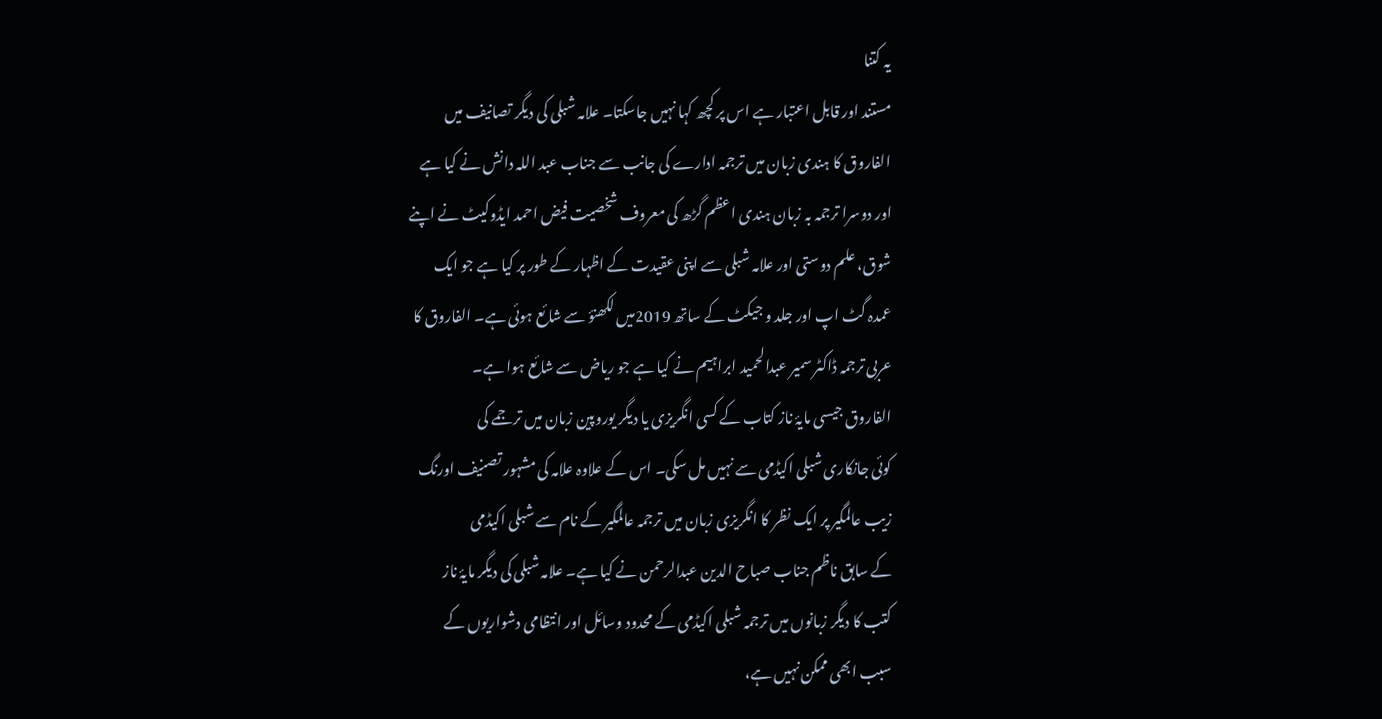یہ کتنا
مستند اور قابل اعتبار ہے اس پر کچھ کہا نہیں جاسکتا۔ علامہ شبلی کی دیگر تصانیف میں
الفاروق کا ہندی زبان میں ترجمہ ادارے کی جانب سے جناب عبد اللہ دانش نے کیا ہے
اور دوسرا ترجمہ بہ زبان ہندی اعظم گڑھ کی معروف شخصیت فیض احمد ایڈوکیٹ نے اپنے
شوق، علم دوستی اور علامہ شبلی سے اپنی عقیدت کے اظہار کے طور پر کیا ہے جو ایک
عمدہ گٹ اپ اور جلد و جیکٹ کے ساتھ 2019میں لکھنؤ سے شائع ہوئی ہے۔ الفاروق کا
عربی ترجمہ ڈاکٹر سمیر عبدالحمید ابراہیم نے کیا ہے جو ریاض سے شائع ہوا ہے۔
الفاروق جیسی مایۂ ناز کتاب کے کسی انگریزی یا دیگر یوروپین زبان میں ترجمے کی
کوئی جانکاری شبلی اکیڈمی سے نہیں مل سکی۔ اس کے علاوہ علامہ کی مشہور تصنیف اورنگ
زیب عالمگیر پر ایک نظر کا انگریزی زبان میں ترجمہ عالمگیر کے نام سے شبلی اکیڈمی
کے سابق ناظم جناب صباح الدین عبدالرحمن نے کیا ہے۔ علامہ شبلی کی دیگر مایۂ ناز
کتب کا دیگر زبانوں میں ترجمہ شبلی اکیڈمی کے محدود وسائل اور انتظامی دشواریوں کے
سبب ابھی ممکن نہیں ہے،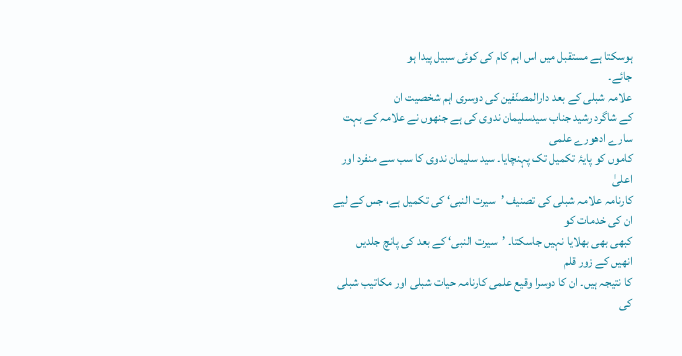ہوسکتا ہے مستقبل میں اس اہم کام کی کوئی سبیل پیدا ہو
جائے۔
علامہ شبلی کے بعد دارالمصنّفین کی دوسری اہم شخصیت ان
کے شاگرد رشید جناب سیدسلیمان ندوی کی ہے جنھوں نے علامہ کے بہت سارے ادھورے علمی
کاموں کو پایۂ تکمیل تک پہنچایا۔ سید سلیمان ندوی کا سب سے منفرد اور اعلیٰ
کارنامہ علامہ شبلی کی تصنیف ’سیرت النبی‘ کی تکمیل ہے، جس کے لیے ان کی خدمات کو
کبھی بھی بھلایا نہیں جاسکتا۔ ’سیرت النبی‘ کے بعد کی پانچ جلدیں انھیں کے زور قلم
کا نتیجہ ہیں۔ ان کا دوسرا وقیع علمی کارنامہ حیات شبلی اور مکاتیب شبلی کی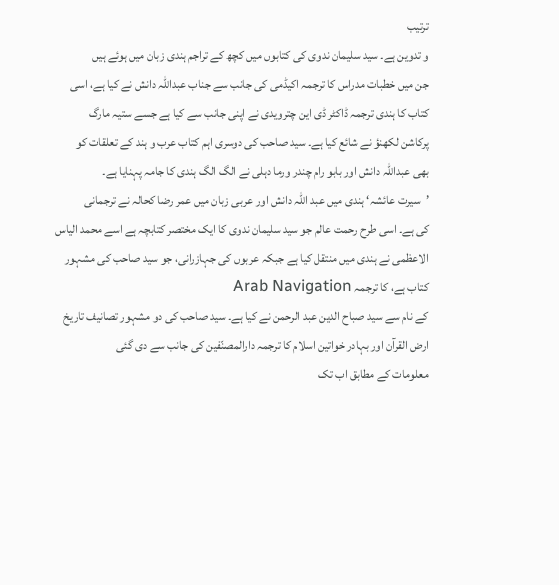ترتیب
و تدوین ہے۔ سید سلیمان ندوی کی کتابوں میں کچھ کے تراجم ہندی زبان میں ہوئے ہیں
جن میں خطبات مدراس کا ترجمہ اکیڈمی کی جانب سے جناب عبداللہ دانش نے کیا ہے، اسی
کتاب کا ہندی ترجمہ ڈاکٹر ڈی این چترویدی نے اپنی جانب سے کیا ہے جسے ستیہ مارگ
پرکاشن لکھنؤ نے شائع کیا ہے۔ سید صاحب کی دوسری اہم کتاب عرب و ہند کے تعلقات کو
بھی عبداللہ دانش اور بابو رام چندر ورما دہلی نے الگ الگ ہندی کا جامہ پہنایا ہے۔
’سیرت عائشہ‘ ہندی میں عبد اللہ دانش اور عربی زبان میں عمر رضا کحالہ نے ترجمانی
کی ہے۔ اسی طرح رحمت عالم جو سید سلیمان ندوی کا ایک مختصر کتابچہ ہے اسے محمد الیاس
الاعظمی نے ہندی میں منتقل کیا ہے جبکہ عربوں کی جہازرانی، جو سید صاحب کی مشہور
کتاب ہے، کا ترجمہ Arab Navigation
کے نام سے سید صباح الدین عبد الرحمن نے کیا ہے۔ سید صاحب کی دو مشہور تصانیف تاریخ
ارض القرآن اور بہادر خواتین اسلام کا ترجمہ دارالمصنّفین کی جانب سے دی گئی
معلومات کے مطابق اب تک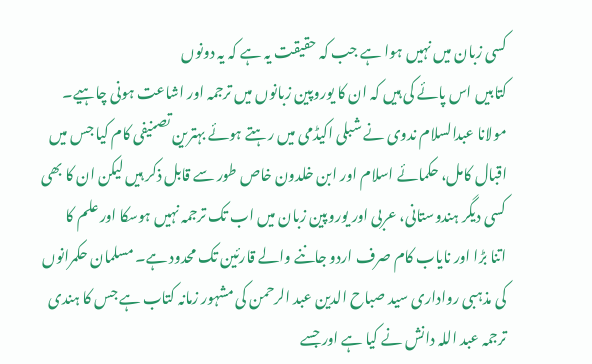کسی زبان میں نہیں ہوا ہے جب کہ حقیقت یہ ہے کہ یہ دونوں
کتابیں اس پائے کی ہیں کہ ان کا یوروپین زبانوں میں ترجمہ اور اشاعت ہونی چاہیے۔
مولانا عبدالسلام ندوی نے شبلی اکیڈمی میں رہتے ہوئے بہترین تصنیفی کام کیا جس میں
اقبال کامل، حکمائے اسلام اور ابن خلدون خاص طور سے قابل ذکر ہیں لیکن ان کا بھی
کسی دیگر ہندوستانی، عربی اور یوروپین زبان میں اب تک ترجمہ نہیں ہوسکا اور علم کا
اتنا بڑا اور نایاب کام صرف اردو جاننے والے قارئین تک محدود ہے۔ مسلمان حکمرانوں
کی مذہبی رواداری سید صباح الدین عبد الرحمن کی مشہور زمانہ کتاب ہے جس کا ہندی
ترجمہ عبد اللہ دانش نے کیا ہے اور جسے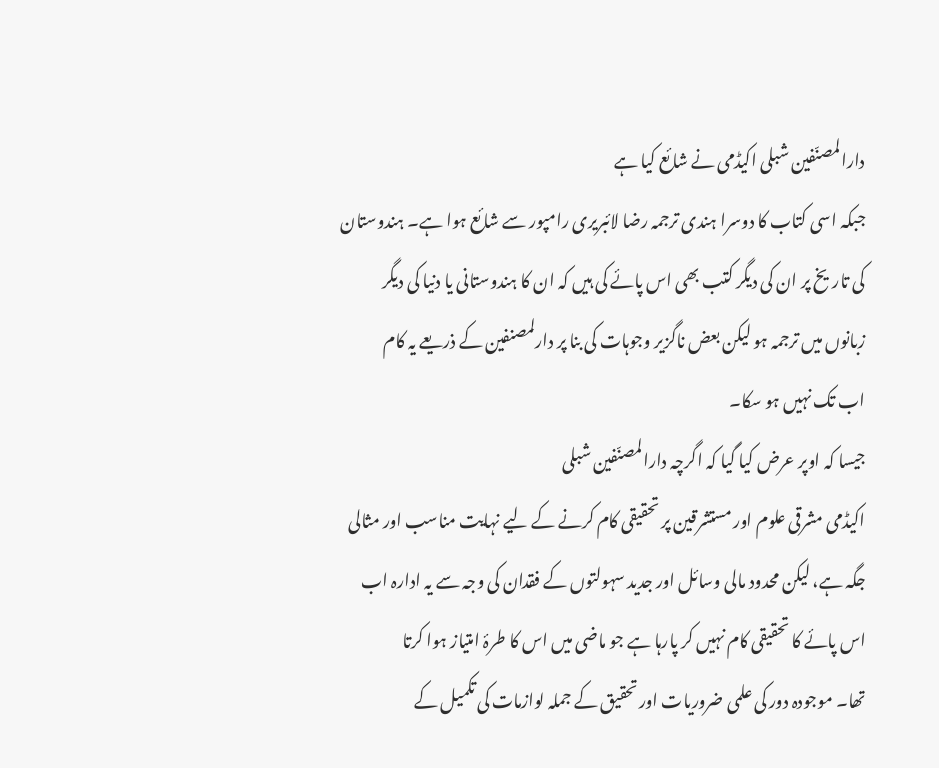دارالمصنّفین شبلی اکیڈمی نے شائع کیا ہے
جبکہ اسی کتاب کا دوسرا ہندی ترجمہ رضا لائبریری رامپور سے شائع ہوا ہے۔ ہندوستان
کی تاریخ پر ان کی دیگر کتب بھی اس پائے کی ہیں کہ ان کا ہندوستانی یا دنیا کی دیگر
زبانوں میں ترجمہ ہو لیکن بعض ناگزیر وجوہات کی بنا پر دارلمصنفین کے ذریعے یہ کام
اب تک نہیں ہو سکا۔
جیسا کہ اوپر عرض کیا گیا کہ اگرچہ دارالمصنّفین شبلی
اکیڈمی مشرقی علوم اور مستشرقین پر تحقیقی کام کرنے کے لیے نہایت مناسب اور مثالی
جگہ ہے، لیکن محدود مالی وسائل اور جدید سہولتوں کے فقدان کی وجہ سے یہ ادارہ اب
اس پائے کا تحقیقی کام نہیں کر پارہا ہے جو ماضی میں اس کا طرۂ امتیاز ہوا کرتا
تھا۔ موجودہ دور کی علمی ضروریات اور تحقیق کے جملہ لوازمات کی تکمیل کے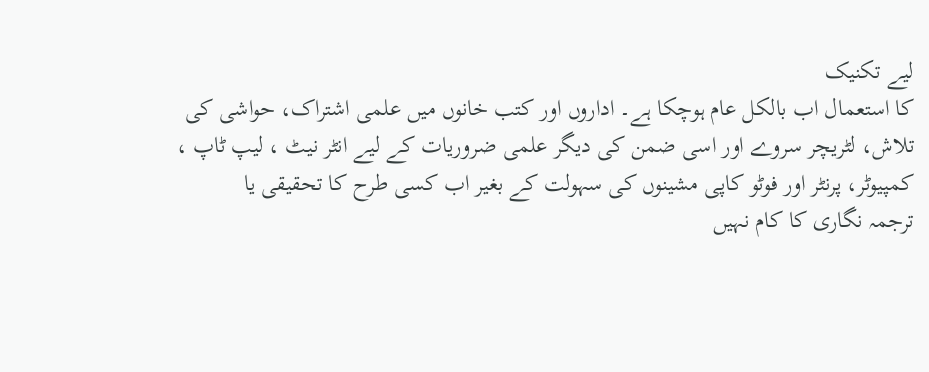لیے تکنیک
کا استعمال اب بالکل عام ہوچکا ہے۔ اداروں اور کتب خانوں میں علمی اشتراک، حواشی کی
تلاش، لٹریچر سروے اور اسی ضمن کی دیگر علمی ضروریات کے لیے انٹر نیٹ ، لیپ ٹاپ ،
کمپیوٹر، پرنٹر اور فوٹو کاپی مشینوں کی سہولت کے بغیر اب کسی طرح کا تحقیقی یا
ترجمہ نگاری کا کام نہیں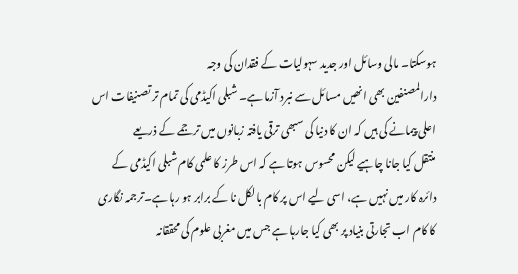ہوسکتا۔ مالی وسائل اور جدید سہولیات کے فقدان کی وجہ
دارالمصنفین بھی انھیں مسائل سے نبرد آزما ہے۔ شبلی اکیڈمی کی تمام تر تصنیفات اس
اعلی پیمانے کی ہیں کہ ان کا دنیا کی سبھی ترقی یافتہ زبانوں میں ترجمے کے ذریعے
منتقل کیا جانا چاہیے لیکن محسوس ہوتا ہے کہ اس طرز کا علمی کام شبلی اکیڈمی کے
دائرہ کار میں نہیں ہے، اسی لیے اس پر کام بالکل نا کے برابر ہو رہا ہے۔ترجمہ نگاری
کا کام اب تجارتی بنیاد پر بھی کیا جارہا ہے جس میں مغربی علوم کی محققانہ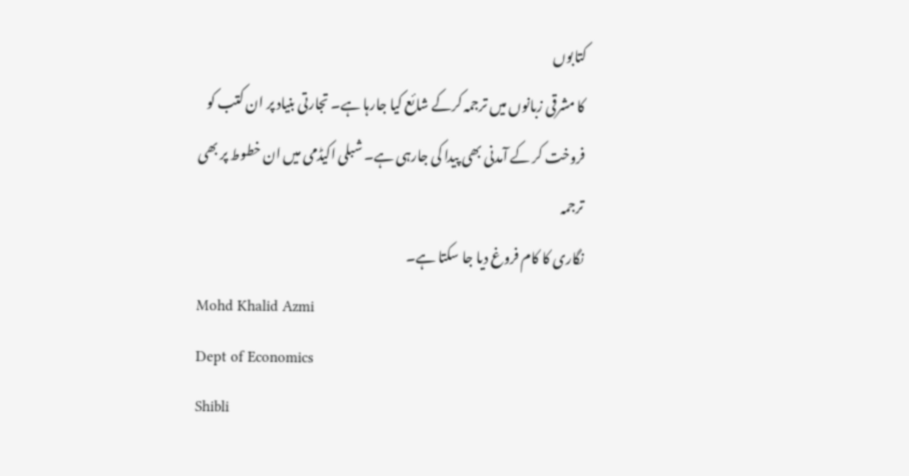کتابوں
کا مشرقی زبانوں میں ترجمہ کرکے شائع کیا جارہا ہے۔ تجارتی بنیاد پر ان کتب کو
فروخت کر کے آمدنی بھی پیدا کی جارہی ہے۔ شبلی اکیڈمی میں ان خطوط پر بھی ترجمہ
نگاری کا کام فروغ دیا جا سکتا ہے۔
Mohd Khalid Azmi
Dept of Economics
Shibli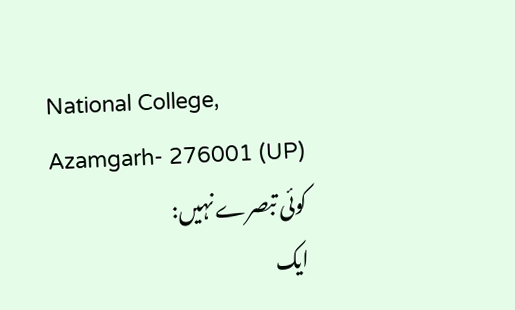National College,
Azamgarh- 276001 (UP)
کوئی تبصرے نہیں:
ایک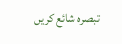تبصرہ شائع کریں